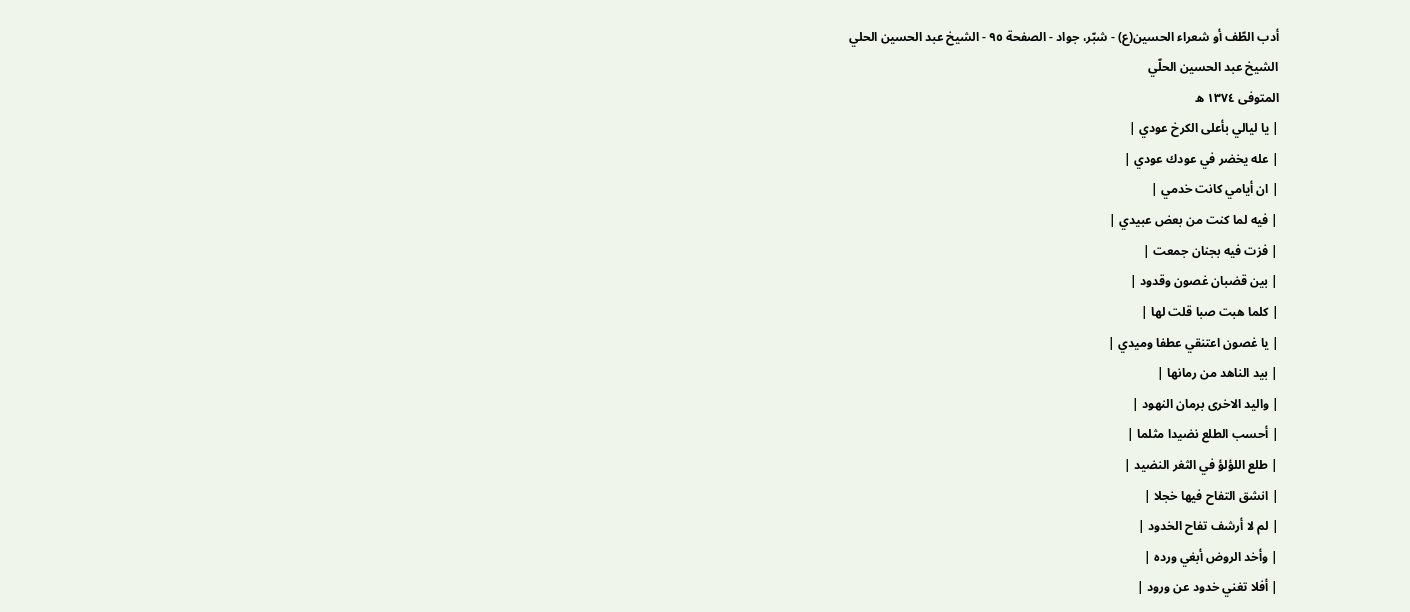أدب الطّف أو شعراء الحسين(ع) - شبّر، جواد - الصفحة ٩٥ - الشيخ عبد الحسين الحلي
الشيخ عبد الحسين الحلّي
المتوفى ١٣٧٤ ه
| يا ليالي بأعلى الكرخ عودي |
| عله يخضر في عودك عودي |
| ان أيامي كانت خدمي |
| فيه لما كنت من بعض عبيدي |
| فزت فيه بجنان جمعت |
| بين قضبان غصون وقدود |
| كلما هبت صبا قلت لها |
| يا غصون اعتنقي عطفا وميدي |
| بيد الناهد من رمانها |
| واليد الاخرى برمان النهود |
| أحسب الطلع نضيدا مثلما |
| طلع اللؤلؤ في الثغر النضيد |
| انشق التفاح فيها خجلا |
| لم لا أرشف تفاح الخدود |
| وأخد الروض أبغي ورده |
| أفلا تغني خدود عن ورود |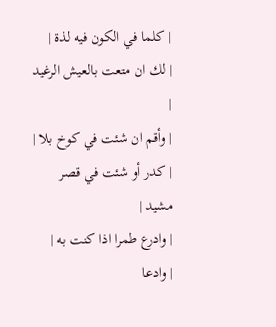| كلما في الكون فيه لذة |
| لك ان متعت بالعيش الرغيد |
| وأقم ان شئت في كوخ بلا |
| كدر أو شئت في قصر مشيد |
| وادرع طمرا اذا كنت به |
| وادعا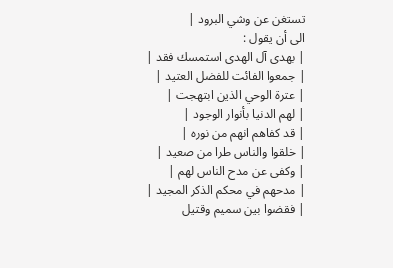تستغن عن وشي البرود |
الى أن يقول :
| بهدى آل الهدى استمسك فقد |
| جمعوا الفائت للفضل العتيد |
| عترة الوحي الذين ابتهجت |
| لهم الدنيا بأنوار الوجود |
| قد كفاهم انهم من نوره |
| خلقوا والناس طرا من صعيد |
| وكفى عن مدح الناس لهم |
| مدحهم في محكم الذكر المجيد |
| فقضوا بين سميم وقتيل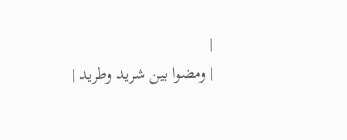|
| ومضوا بين شريد وطريد |